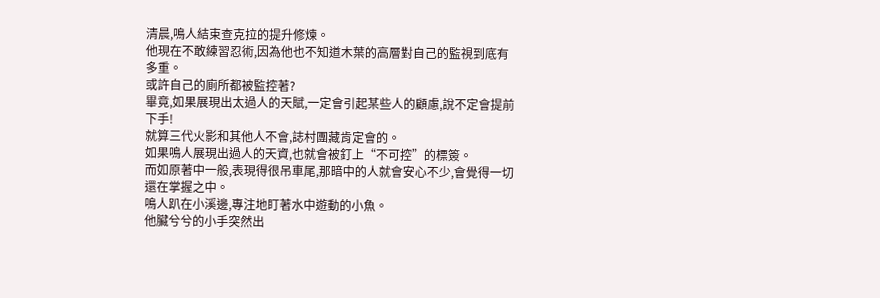清晨,鳴人結束查克拉的提升修煉。
他現在不敢練習忍術,因為他也不知道木葉的高層對自己的監視到底有多重。
或許自己的廁所都被監控著?
畢竟,如果展現出太過人的天賦,一定會引起某些人的顧慮,說不定會提前下手!
就算三代火影和其他人不會,誌村團藏肯定會的。
如果鳴人展現出過人的天資,也就會被釘上“不可控”的標簽。
而如原著中一般,表現得很吊車尾,那暗中的人就會安心不少,會覺得一切還在掌握之中。
鳴人趴在小溪邊,專注地盯著水中遊動的小魚。
他臟兮兮的小手突然出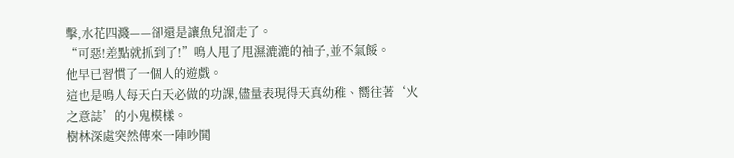擊,水花四濺——卻還是讓魚兒溜走了。
“可惡!差點就抓到了!”鳴人甩了甩濕漉漉的袖子,並不氣餒。
他早已習慣了一個人的遊戲。
這也是鳴人每天白天必做的功課,儘量表現得天真幼稚、嚮往著‘火之意誌’的小鬼模樣。
樹林深處突然傳來一陣吵鬨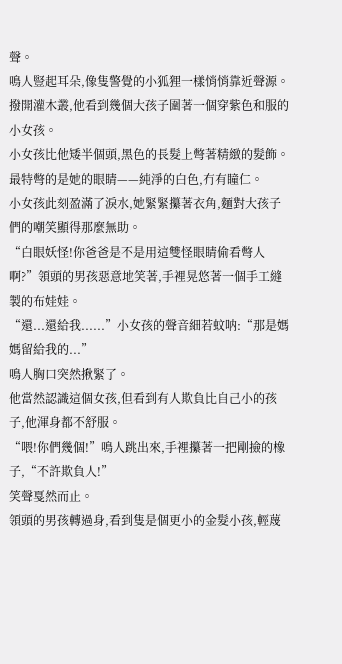聲。
鳴人豎起耳朵,像隻警覺的小狐狸一樣悄悄靠近聲源。
撥開灌木叢,他看到幾個大孩子圍著一個穿紫色和服的小女孩。
小女孩比他矮半個頭,黑色的長髮上彆著精緻的髮飾。
最特彆的是她的眼睛——純淨的白色,冇有瞳仁。
小女孩此刻盈滿了淚水,她緊緊攥著衣角,麵對大孩子們的嘲笑顯得那麼無助。
“白眼妖怪!你爸爸是不是用這雙怪眼睛偷看彆人啊?”領頭的男孩惡意地笑著,手裡晃悠著一個手工縫製的布娃娃。
“還...還給我......”小女孩的聲音細若蚊呐:“那是媽媽留給我的...”
鳴人胸口突然揪緊了。
他當然認識這個女孩,但看到有人欺負比自己小的孩子,他渾身都不舒服。
“喂!你們幾個!”鳴人跳出來,手裡攥著一把剛撿的橡子,“不許欺負人!”
笑聲戛然而止。
領頭的男孩轉過身,看到隻是個更小的金髮小孩,輕蔑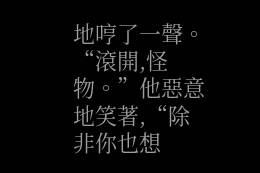地哼了一聲。
“滾開,怪物。”他惡意地笑著,“除非你也想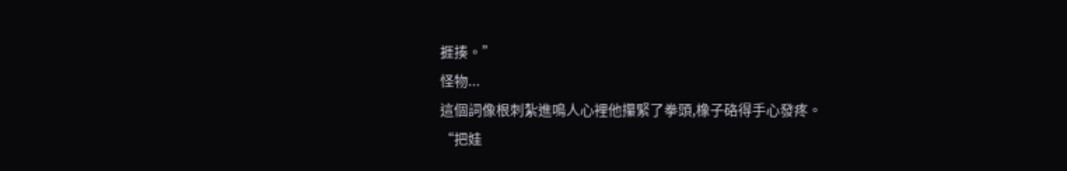捱揍。”
怪物...
這個詞像根刺紮進鳴人心裡他攥緊了拳頭,橡子硌得手心發疼。
“把娃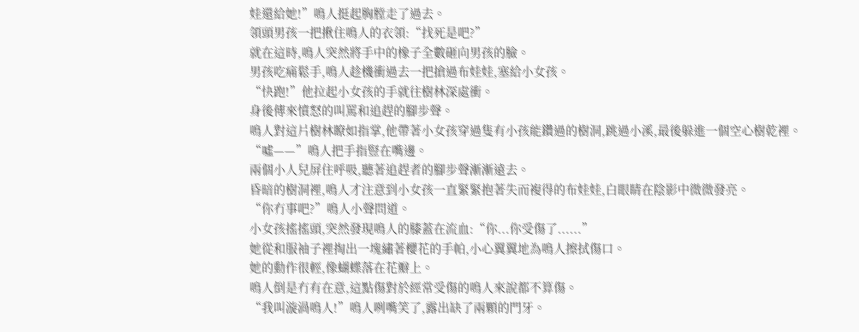娃還給她!”鳴人挺起胸膛走了過去。
領頭男孩一把揪住鳴人的衣領:“找死是吧?”
就在這時,鳴人突然將手中的橡子全數砸向男孩的臉。
男孩吃痛鬆手,鳴人趁機衝過去一把搶過布娃娃,塞給小女孩。
“快跑!”他拉起小女孩的手就往樹林深處衝。
身後傳來憤怒的叫罵和追趕的腳步聲。
鳴人對這片樹林瞭如指掌,他帶著小女孩穿過隻有小孩能鑽過的樹洞,跳過小溪,最後躲進一個空心樹乾裡。
“噓——”鳴人把手指豎在嘴邊。
兩個小人兒屏住呼吸,聽著追趕者的腳步聲漸漸遠去。
昏暗的樹洞裡,鳴人才注意到小女孩一直緊緊抱著失而複得的布娃娃,白眼睛在陰影中微微發亮。
“你冇事吧?”鳴人小聲問道。
小女孩搖搖頭,突然發現鳴人的膝蓋在流血:“你...你受傷了......”
她從和服袖子裡掏出一塊繡著櫻花的手帕,小心翼翼地為鳴人擦拭傷口。
她的動作很輕,像蝴蝶落在花瓣上。
鳴人倒是冇有在意,這點傷對於經常受傷的鳴人來說都不算傷。
“我叫漩渦鳴人!”鳴人咧嘴笑了,露出缺了兩顆的門牙。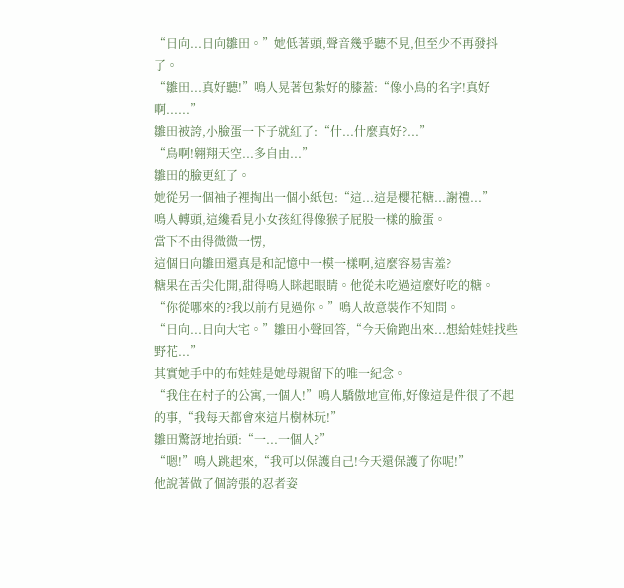“日向...日向雛田。”她低著頭,聲音幾乎聽不見,但至少不再發抖了。
“雛田...真好聽!”鳴人晃著包紮好的膝蓋:“像小鳥的名字!真好啊......”
雛田被誇,小臉蛋一下子就紅了:“什...什麼真好?...”
“鳥啊!翱翔天空...多自由...”
雛田的臉更紅了。
她從另一個袖子裡掏出一個小紙包:“這...這是櫻花糖...謝禮...”
鳴人轉頭,這纔看見小女孩紅得像猴子屁股一樣的臉蛋。
當下不由得微微一愣,
這個日向雛田還真是和記憶中一模一樣啊,這麼容易害羞?
糖果在舌尖化開,甜得鳴人眯起眼睛。他從未吃過這麼好吃的糖。
“你從哪來的?我以前冇見過你。”鳴人故意裝作不知問。
“日向...日向大宅。”雛田小聲回答,“今天偷跑出來...想給娃娃找些野花...”
其實她手中的布娃娃是她母親留下的唯一紀念。
“我住在村子的公寓,一個人!”鳴人驕傲地宣佈,好像這是件很了不起的事,“我每天都會來這片樹林玩!”
雛田驚訝地抬頭:“一...一個人?”
“嗯!”鳴人跳起來,“我可以保護自己!今天還保護了你呢!”
他說著做了個誇張的忍者姿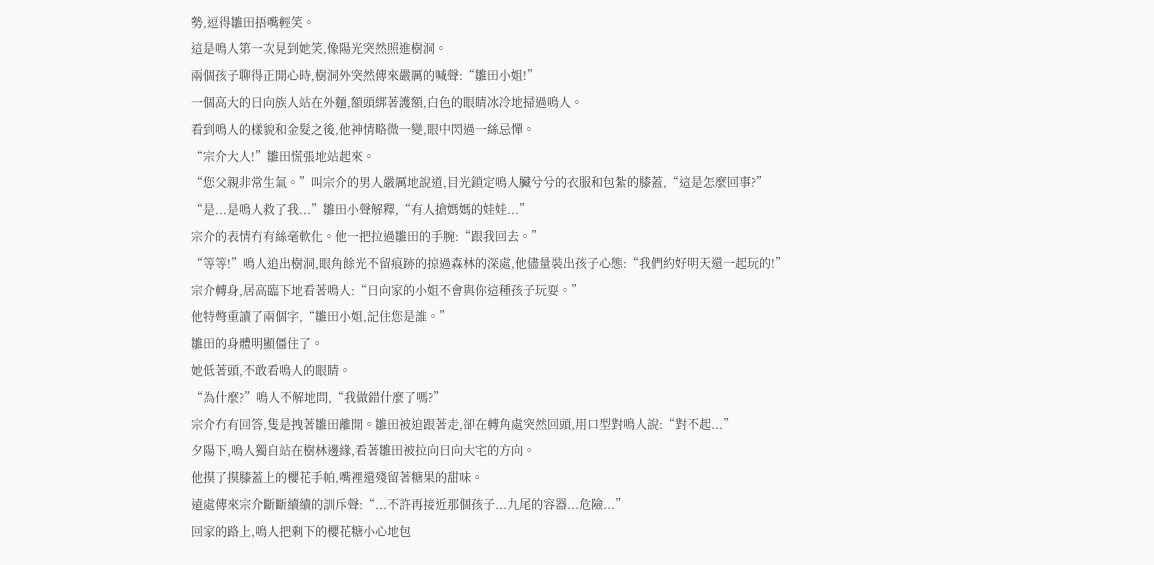勢,逗得雛田捂嘴輕笑。
這是鳴人第一次見到她笑,像陽光突然照進樹洞。
兩個孩子聊得正開心時,樹洞外突然傳來嚴厲的喊聲:“雛田小姐!”
一個高大的日向族人站在外麵,額頭綁著護額,白色的眼睛冰冷地掃過鳴人。
看到鳴人的樣貌和金髮之後,他神情略微一變,眼中閃過一絲忌憚。
“宗介大人!”雛田慌張地站起來。
“您父親非常生氣。”叫宗介的男人嚴厲地說道,目光鎖定鳴人臟兮兮的衣服和包紮的膝蓋,“這是怎麼回事?”
“是...是鳴人救了我...”雛田小聲解釋,“有人搶媽媽的娃娃...”
宗介的表情冇有絲毫軟化。他一把拉過雛田的手腕:“跟我回去。”
“等等!”鳴人追出樹洞,眼角餘光不留痕跡的掠過森林的深處,他儘量裝出孩子心態:“我們約好明天還一起玩的!”
宗介轉身,居高臨下地看著鳴人:“日向家的小姐不會與你這種孩子玩耍。”
他特彆重讀了兩個字,“雛田小姐,記住您是誰。”
雛田的身體明顯僵住了。
她低著頭,不敢看鳴人的眼睛。
“為什麼?”鳴人不解地問,“我做錯什麼了嗎?”
宗介冇有回答,隻是拽著雛田離開。雛田被迫跟著走,卻在轉角處突然回頭,用口型對鳴人說:“對不起...”
夕陽下,鳴人獨自站在樹林邊緣,看著雛田被拉向日向大宅的方向。
他摸了摸膝蓋上的櫻花手帕,嘴裡還殘留著糖果的甜味。
遠處傳來宗介斷斷續續的訓斥聲:“...不許再接近那個孩子...九尾的容器...危險...”
回家的路上,鳴人把剩下的櫻花糖小心地包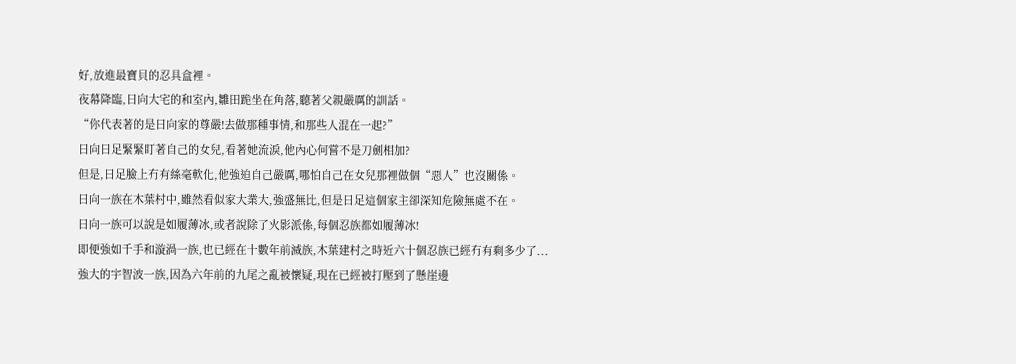好,放進最寶貝的忍具盒裡。
夜幕降臨,日向大宅的和室內,雛田跪坐在角落,聽著父親嚴厲的訓話。
“你代表著的是日向家的尊嚴!去做那種事情,和那些人混在一起?”
日向日足緊緊盯著自己的女兒,看著她流淚,他內心何嘗不是刀劍相加?
但是,日足臉上冇有絲毫軟化,他強迫自己嚴厲,哪怕自己在女兒那裡做個“惡人”也沒關係。
日向一族在木葉村中,雖然看似家大業大,強盛無比,但是日足這個家主卻深知危險無處不在。
日向一族可以說是如履薄冰,或者說除了火影派係,每個忍族都如履薄冰!
即便強如千手和漩渦一族,也已經在十數年前滅族,木葉建村之時近六十個忍族已經冇有剩多少了...
強大的宇智波一族,因為六年前的九尾之亂被懷疑,現在已經被打壓到了懸崖邊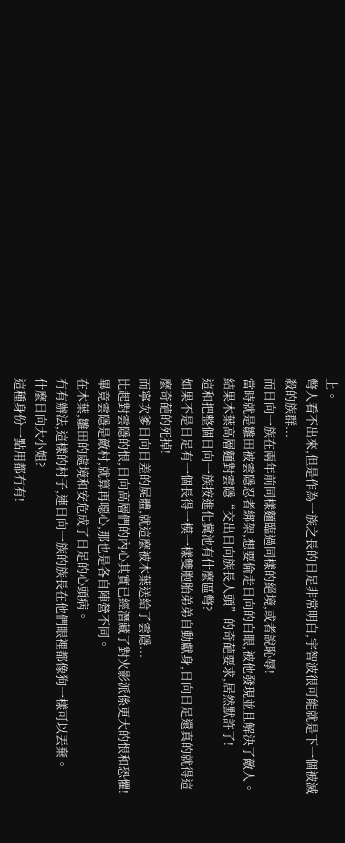上。
彆人看不出來,但是作為一族之長的日足非常明白,宇智波很可能就是下一個被滅殺的族群...
而日向一族在兩年前同樣麵臨過同樣的絕境,或者說恥辱!
當時就是雛田被雲隱忍者綁架,想要偷走日向的白眼,被他發現並且解決了敵人。
結果木葉高層麵對雲隱“交出日向族長人頭”的奇葩要求,居然默許了!
這和把整個日向一族按進化糞池有什麼區彆?
如果不是日足有一個長得一模一樣雙胞胎弟弟自動獻身,日向日足還真的就得這麼奇葩的死掉!
而寧次爹日向日差的屍體,就這麼被木葉送給了雲隱...
比起對雲隱的恨,日向高層們的內心其實已經潛藏了對火影派係更大的恨和恐懼!
畢竟雲隱是敵村,就算再噁心,那也是各自陣營不同。
在木葉,雛田的處境和安危成了日足的心頭病。
冇有辦法,這樣的村子,連日向一族的族長在他們眼裡都像狗一樣可以丟棄。
什麼日向大小姐?
這種身份一點用都冇有!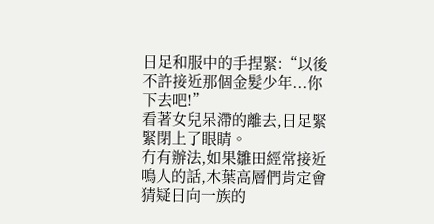日足和服中的手捏緊:“以後不許接近那個金髮少年...你下去吧!”
看著女兒呆滯的離去,日足緊緊閉上了眼睛。
冇有辦法,如果雛田經常接近鳴人的話,木葉高層們肯定會猜疑日向一族的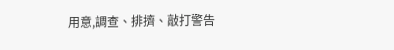用意,調查、排擠、敲打警告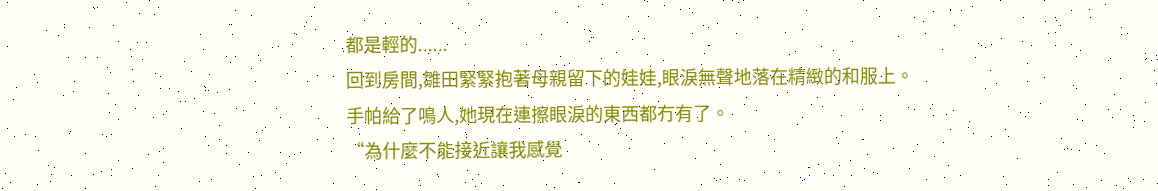都是輕的......
回到房間,雛田緊緊抱著母親留下的娃娃,眼淚無聲地落在精緻的和服上。
手帕給了鳴人,她現在連擦眼淚的東西都冇有了。
“為什麼不能接近讓我感覺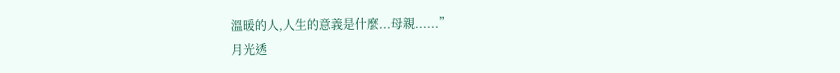溫暖的人,人生的意義是什麼...母親......”
月光透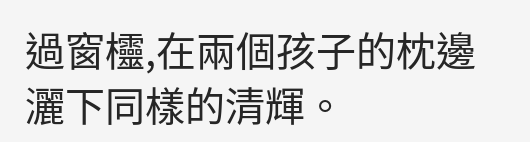過窗欞,在兩個孩子的枕邊灑下同樣的清輝。